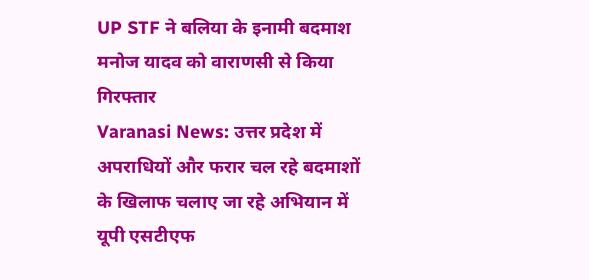UP STF ने बलिया के इनामी बदमाश मनोज यादव को वाराणसी से किया गिरफ्तार
Varanasi News: उत्तर प्रदेश में अपराधियों और फरार चल रहे बदमाशों के खिलाफ चलाए जा रहे अभियान में यूपी एसटीएफ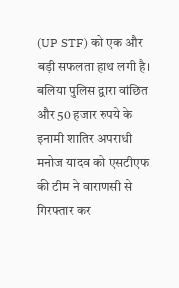(UP STF) को एक और बड़ी सफलता हाथ लगी है। बलिया पुलिस द्वारा वांछित और 50 हजार रुपये के इनामी शातिर अपराधी मनोज यादव को एसटीएफ की टीम ने वाराणसी से गिरफ्तार कर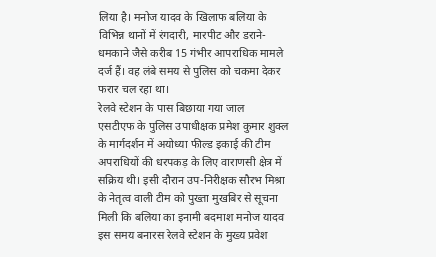लिया है। मनोज यादव के खिलाफ बलिया के विभिन्न थानों में रंगदारी, मारपीट और डराने-धमकाने जैसे करीब 15 गंभीर आपराधिक मामले दर्ज हैं। वह लंबे समय से पुलिस को चकमा देकर फरार चल रहा था।
रेलवे स्टेशन के पास बिछाया गया जाल
एसटीएफ के पुलिस उपाधीक्षक प्रमेश कुमार शुक्ल के मार्गदर्शन में अयोध्या फील्ड इकाई की टीम अपराधियों की धरपकड़ के लिए वाराणसी क्षेत्र में सक्रिय थी। इसी दौरान उप-निरीक्षक सौरभ मिश्रा के नेतृत्व वाली टीम को पुख्ता मुखबिर से सूचना मिली कि बलिया का इनामी बदमाश मनोज यादव इस समय बनारस रेलवे स्टेशन के मुख्य प्रवेश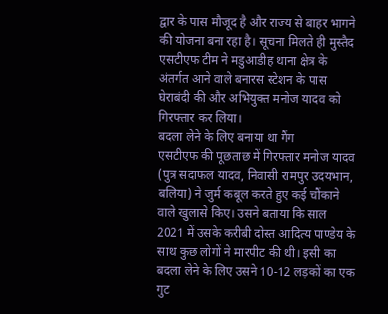द्वार के पास मौजूद है और राज्य से बाहर भागने की योजना बना रहा है। सूचना मिलते ही मुस्तैद एसटीएफ टीम ने मडुआडीह थाना क्षेत्र के अंतर्गत आने वाले बनारस स्टेशन के पास घेराबंदी की और अभियुक्त मनोज यादव को गिरफ्तार कर लिया।
बदला लेने के लिए बनाया था गैंग
एसटीएफ की पूछताछ में गिरफ्तार मनोज यादव (पुत्र सदाफल यादव, निवासी रामपुर उदयभान, बलिया) ने जुर्म कबूल करते हुए कई चौंकाने वाले खुलासे किए। उसने बताया कि साल 2021 में उसके करीबी दोस्त आदित्य पाण्डेय के साथ कुछ लोगों ने मारपीट की थी। इसी का बदला लेने के लिए उसने 10-12 लड़कों का एक गुट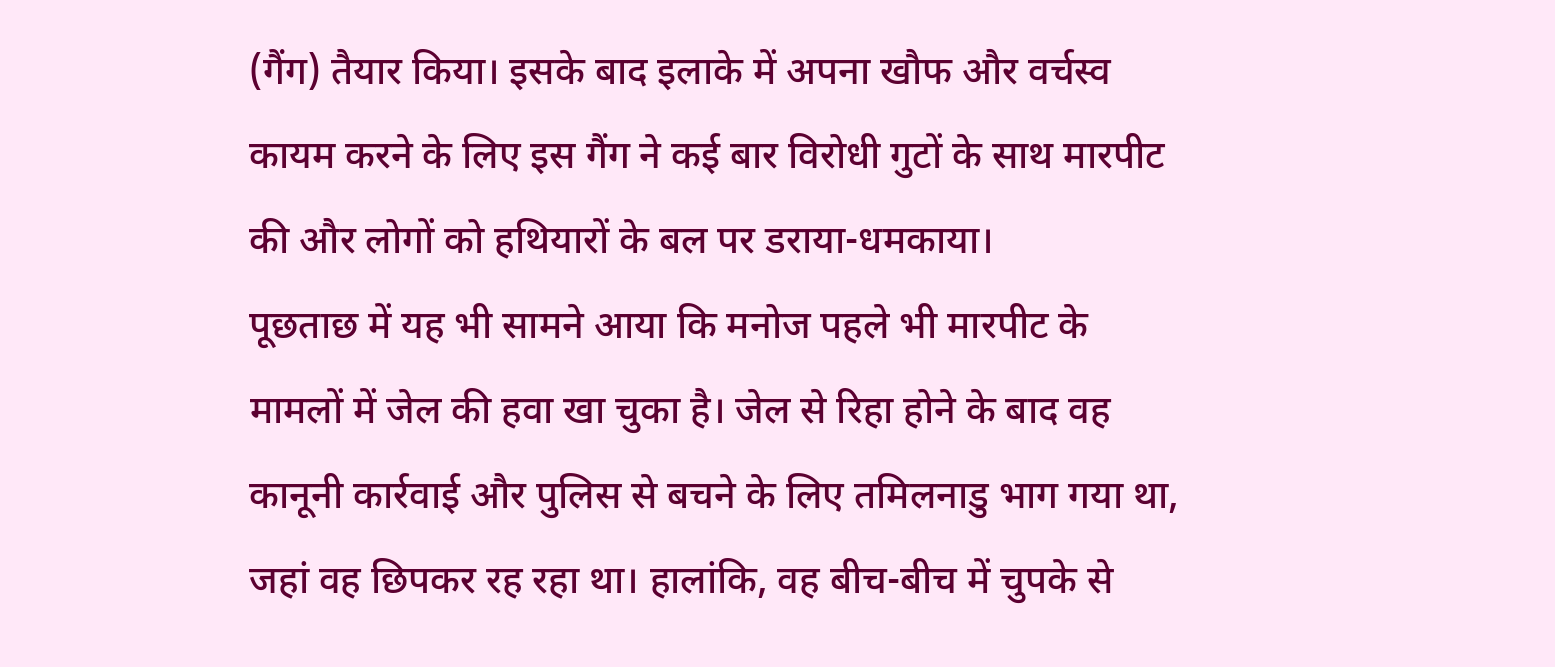(गैंग) तैयार किया। इसके बाद इलाके में अपना खौफ और वर्चस्व कायम करने के लिए इस गैंग ने कई बार विरोधी गुटों के साथ मारपीट की और लोगों को हथियारों के बल पर डराया-धमकाया।
पूछताछ में यह भी सामने आया कि मनोज पहले भी मारपीट के मामलों में जेल की हवा खा चुका है। जेल से रिहा होने के बाद वह कानूनी कार्रवाई और पुलिस से बचने के लिए तमिलनाडु भाग गया था, जहां वह छिपकर रह रहा था। हालांकि, वह बीच-बीच में चुपके से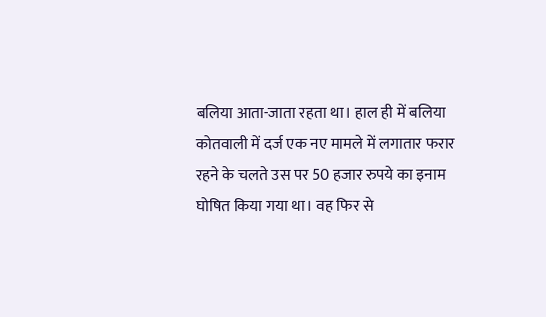बलिया आता-जाता रहता था। हाल ही में बलिया कोतवाली में दर्ज एक नए मामले में लगातार फरार रहने के चलते उस पर 50 हजार रुपये का इनाम घोषित किया गया था। वह फिर से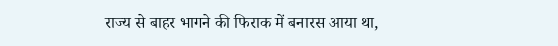राज्य से बाहर भागने की फिराक में बनारस आया था,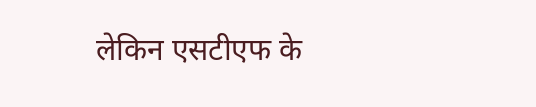लेकिन एसटीएफ के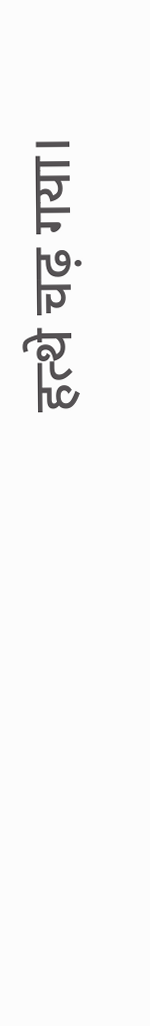हत्थे चढ़ गया।